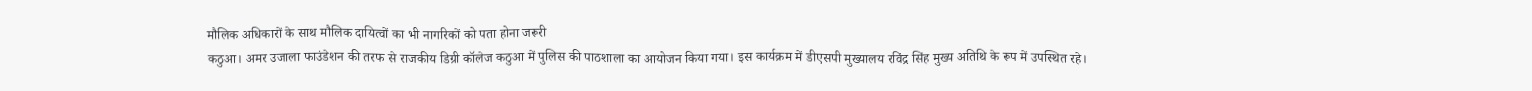मौलिक अधिकारों के साथ मौलिक दायित्वों का भी नागरिकों को पता होना जरूरी
कठुआ। अमर उजाला फाउंडेशन की तरफ से राजकीय डिग्री कॉलेज कठुआ में पुलिस की पाठशाला का आयोजन किया गया। इस कार्यक्रम में डीएसपी मुख्यालय रविंद्र सिंह मुख्य अतिथि के रूप में उपस्थित रहे।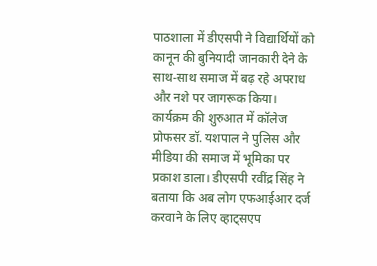पाठशाला में डीएसपी ने विद्यार्थियों को कानून की बुनियादी जानकारी देने के साथ-साथ समाज में बढ़ रहे अपराध और नशे पर जागरूक किया। कार्यक्रम की शुरुआत में कॉलेज प्रोफसर डॉ. यशपाल ने पुलिस और मीडिया की समाज में भूमिका पर प्रकाश डाला। डीएसपी रवींद्र सिंह ने बताया कि अब लोग एफआईआर दर्ज करवाने के लिए व्हाट्सएप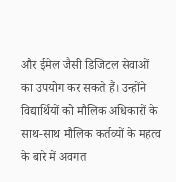और ईमेल जैसी डिजिटल सेवाओं का उपयोग कर सकते हैं। उन्होंने विद्यार्थियों को मौलिक अधिकारों के साथ-साथ मौलिक कर्तव्यों के महत्व के बारे में अवगत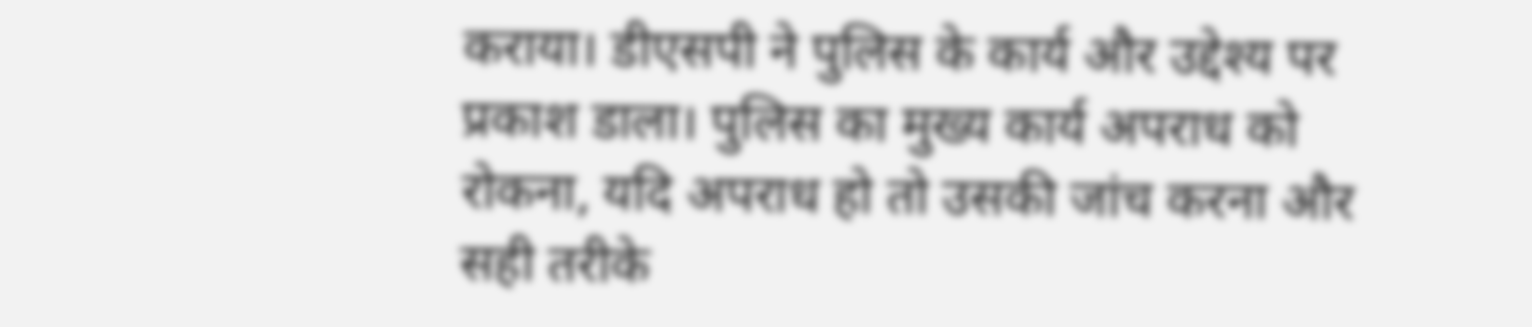कराया। डीएसपी ने पुलिस के कार्य और उद्देश्य पर प्रकाश डाला। पुलिस का मुख्य कार्य अपराध को रोकना, यदि अपराध हो तो उसकी जांच करना और सही तरीके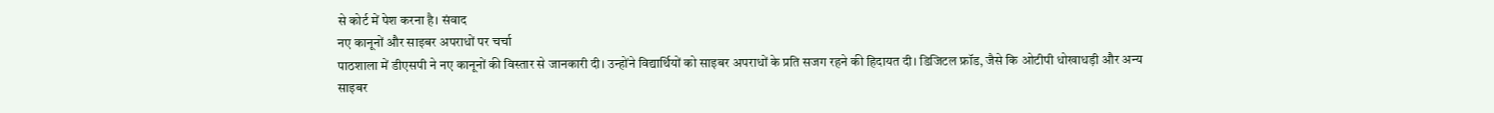से कोर्ट में पेश करना है। संवाद
नए कानूनों और साइबर अपराधों पर चर्चा
पाठशाला में डीएसपी ने नए कानूनों की विस्तार से जानकारी दी। उन्होंने विद्यार्थियों को साइबर अपराधों के प्रति सजग रहने की हिदायत दी। डिजिटल फ्रॉड, जैसे कि ओटीपी धोखाधड़ी और अन्य साइबर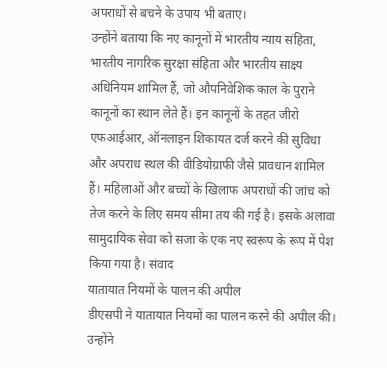अपराधों से बचने के उपाय भी बताए।
उन्होंने बताया कि नए कानूनों में भारतीय न्याय संहिता, भारतीय नागरिक सुरक्षा संहिता और भारतीय साक्ष्य अधिनियम शामिल हैं, जो औपनिवेशिक काल के पुराने कानूनों का स्थान लेते हैं। इन कानूनों के तहत जीरो एफआईआर, ऑनलाइन शिकायत दर्ज करने की सुविधा और अपराध स्थल की वीडियोग्राफी जैसे प्रावधान शामिल हैं। महिलाओं और बच्चों के खिलाफ अपराधों की जांच को तेज करने के लिए समय सीमा तय की गई है। इसके अलावा सामुदायिक सेवा को सजा के एक नए स्वरूप के रूप में पेश किया गया है। संवाद
यातायात नियमों के पालन की अपील
डीएसपी ने यातायात नियमों का पालन करने की अपील की। उन्होंने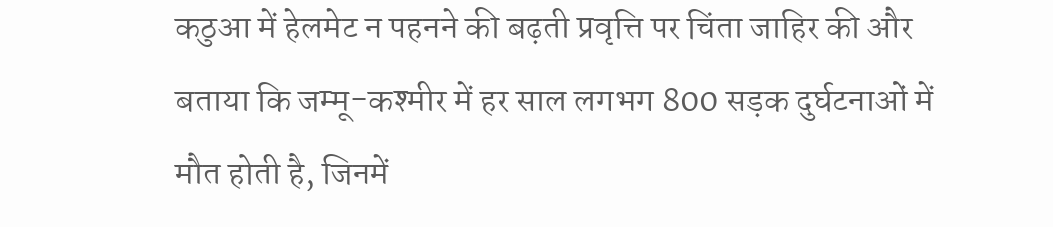कठुआ में हेलमेट न पहनने की बढ़ती प्रवृत्ति पर चिंता जाहिर की और बताया कि जम्मू-कश्मीर में हर साल लगभग 800 सड़क दुर्घटनाओं में मौत होती है, जिनमें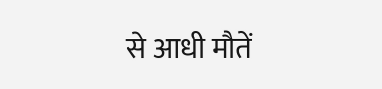से आधी मौतें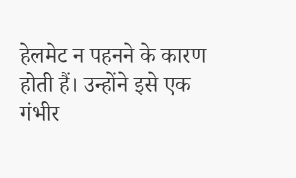हेलमेट न पहनने के कारण होती हैं। उन्होंने इसे एक गंभीर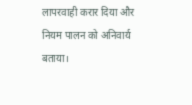लापरवाही करार दिया और नियम पालन को अनिवार्य बताया।